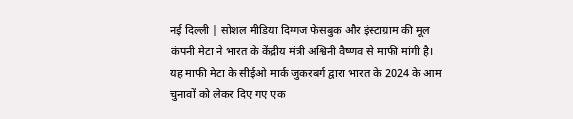नई दिल्ली | सोशल मीडिया दिग्गज फेसबुक और इंस्टाग्राम की मूल कंपनी मेटा ने भारत के केंद्रीय मंत्री अश्विनी वैष्णव से माफी मांगी है। यह माफी मेटा के सीईओ मार्क जुकरबर्ग द्वारा भारत के 2024 के आम चुनावों को लेकर दिए गए एक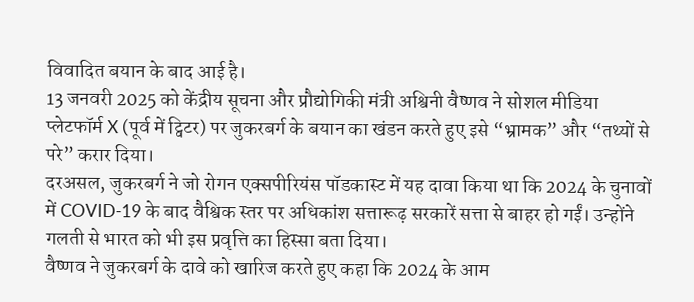विवादित बयान के बाद आई है।
13 जनवरी 2025 को केंद्रीय सूचना और प्रौद्योगिकी मंत्री अश्विनी वैष्णव ने सोशल मीडिया प्लेटफॉर्म X (पूर्व में ट्विटर) पर जुकरबर्ग के बयान का खंडन करते हुए इसे “भ्रामक” और “तथ्यों से परे” करार दिया।
दरअसल, जुकरबर्ग ने जो रोगन एक्सपीरियंस पॉडकास्ट में यह दावा किया था कि 2024 के चुनावों में COVID-19 के बाद वैश्विक स्तर पर अधिकांश सत्तारूढ़ सरकारें सत्ता से बाहर हो गईं। उन्होंने गलती से भारत को भी इस प्रवृत्ति का हिस्सा बता दिया।
वैष्णव ने जुकरबर्ग के दावे को खारिज करते हुए कहा कि 2024 के आम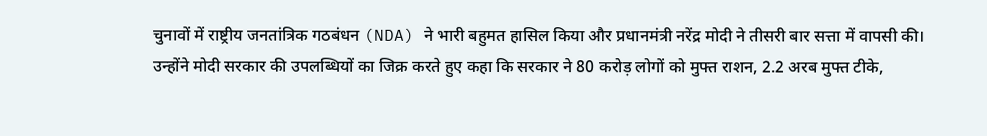चुनावों में राष्ट्रीय जनतांत्रिक गठबंधन (NDA) ने भारी बहुमत हासिल किया और प्रधानमंत्री नरेंद्र मोदी ने तीसरी बार सत्ता में वापसी की।
उन्होंने मोदी सरकार की उपलब्धियों का जिक्र करते हुए कहा कि सरकार ने 80 करोड़ लोगों को मुफ्त राशन, 2.2 अरब मुफ्त टीके,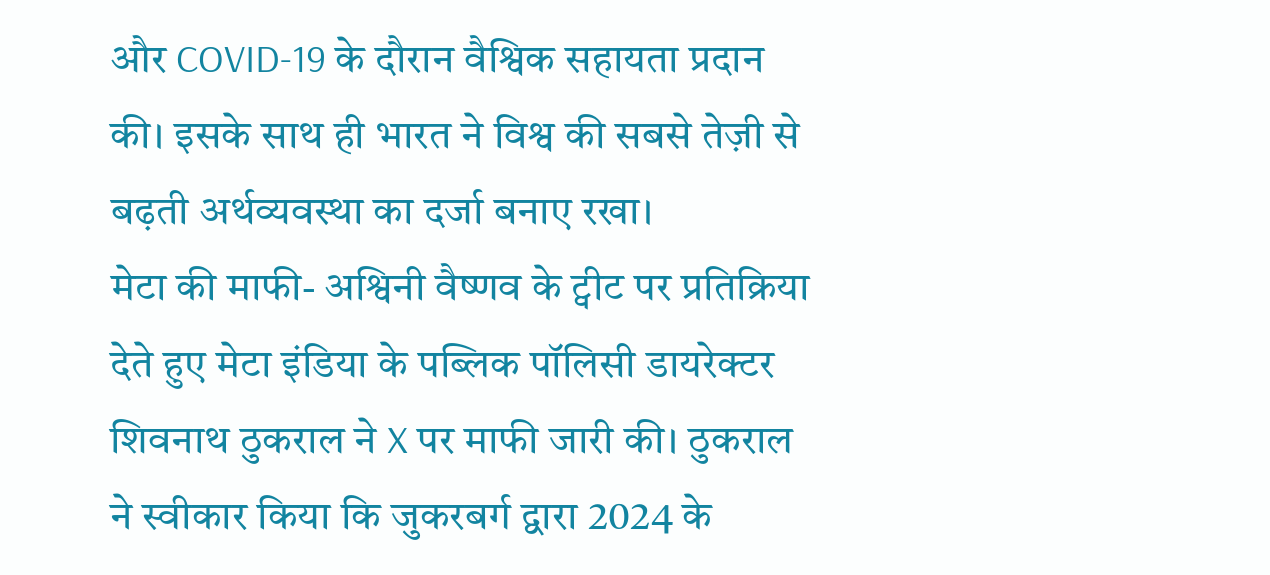और COVID-19 के दौरान वैश्विक सहायता प्रदान की। इसके साथ ही भारत ने विश्व की सबसे तेज़ी से बढ़ती अर्थव्यवस्था का दर्जा बनाए रखा।
मेटा की माफी- अश्विनी वैष्णव के ट्वीट पर प्रतिक्रिया देते हुए मेटा इंडिया के पब्लिक पॉलिसी डायरेक्टर शिवनाथ ठुकराल ने X पर माफी जारी की। ठुकराल ने स्वीकार किया कि जुकरबर्ग द्वारा 2024 के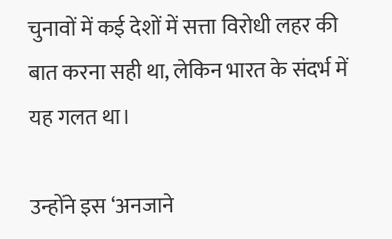चुनावों में कई देशों में सत्ता विरोधी लहर की बात करना सही था, लेकिन भारत के संदर्भ में यह गलत था।

उन्होंने इस ‘अनजाने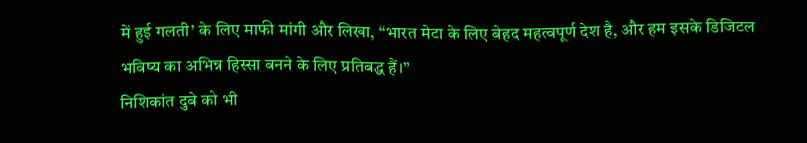में हुई गलती’ के लिए माफी मांगी और लिखा, “भारत मेटा के लिए बेहद महत्वपूर्ण देश है, और हम इसके डिजिटल भविष्य का अभिन्न हिस्सा बनने के लिए प्रतिबद्ध हैं।”
निशिकांत दुबे को भी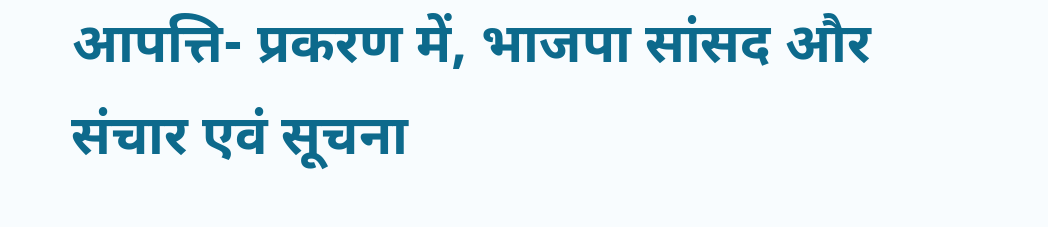आपत्ति- प्रकरण में, भाजपा सांसद और संचार एवं सूचना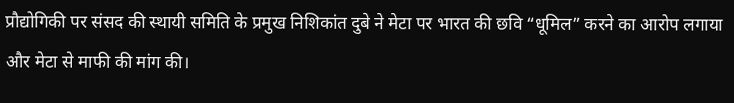प्रौद्योगिकी पर संसद की स्थायी समिति के प्रमुख निशिकांत दुबे ने मेटा पर भारत की छवि “धूमिल” करने का आरोप लगाया और मेटा से माफी की मांग की।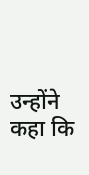उन्होंने कहा कि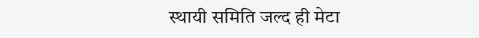स्थायी समिति जल्द ही मेटा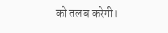को तलब करेगी।